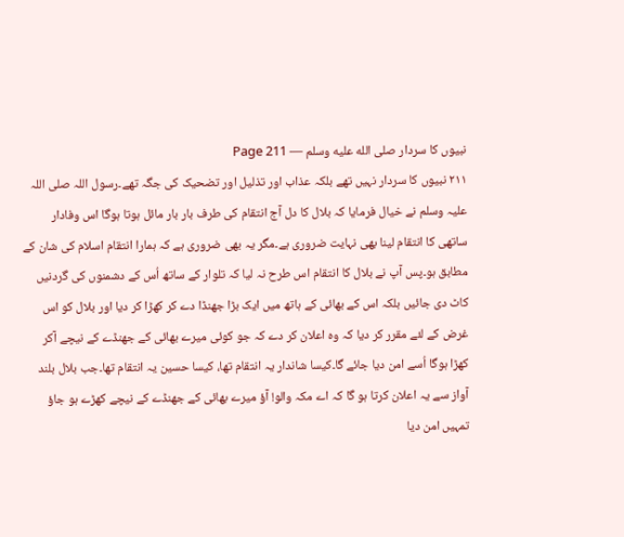نبیوں کا سردار صلى الله عليه وسلم — Page 211
۲۱۱ نبیوں کا سردار نہیں تھے بلکہ عذاب اور تذلیل اور تضحیک کی جگہ تھے۔رسول اللہ صلی اللہ علیہ وسلم نے خیال فرمایا کہ بلال کا دل آج انتقام کی طرف بار بار مائل ہوتا ہوگا اس وفادار ساتھی کا انتقام لینا بھی نہایت ضروری ہے۔مگر یہ بھی ضروری ہے کہ ہمارا انتقام اسلام کی شان کے مطابق ہو۔پس آپ نے بلال کا انتقام اس طرح نہ لیا کہ تلوار کے ساتھ اُس کے دشمنوں کی گردنیں کاٹ دی جائیں بلکہ اس کے بھائی کے ہاتھ میں ایک بڑا جھنڈا دے کر کھڑا کر دیا اور بلال کو اس غرض کے لئے مقرر کر دیا کہ وہ اعلان کر دے کہ جو کوئی میرے بھائی کے جھنڈے کے نیچے آکر کھڑا ہوگا اُسے امن دیا جائے گا۔کیسا شاندار یہ انتقام تھا، کیسا حسین یہ انتقام تھا۔جب بلال بلند آواز سے یہ اعلان کرتا ہو گا کہ اے مکہ والو! آؤ میرے بھائی کے جھنڈے کے نیچے کھڑے ہو جاؤ تمہیں امن دیا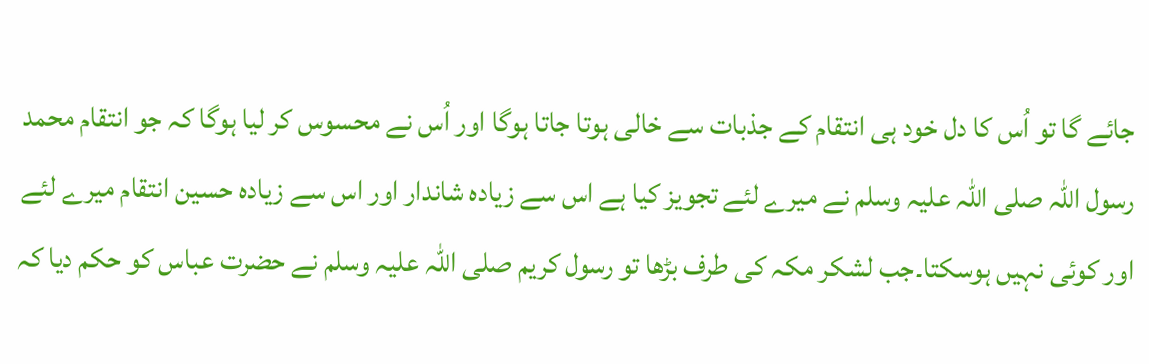جائے گا تو اُس کا دل خود ہی انتقام کے جذبات سے خالی ہوتا جاتا ہوگا اور اُس نے محسوس کر لیا ہوگا کہ جو انتقام محمد رسول اللہ صلی اللہ علیہ وسلم نے میرے لئے تجویز کیا ہے اس سے زیادہ شاندار اور اس سے زیادہ حسین انتقام میرے لئے اور کوئی نہیں ہوسکتا۔جب لشکر مکہ کی طرف بڑھا تو رسول کریم صلی اللہ علیہ وسلم نے حضرت عباس کو حکم دیا کہ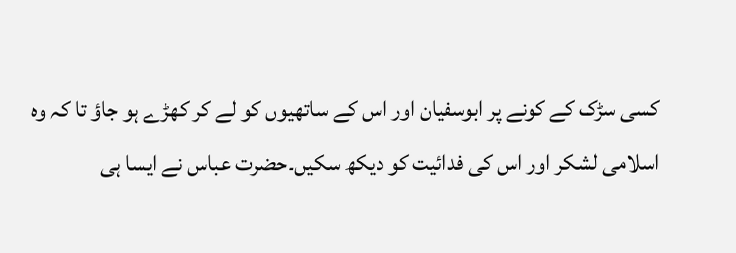کسی سڑک کے کونے پر ابوسفیان اور اس کے ساتھیوں کو لے کر کھڑے ہو جاؤ تا کہ وہ اسلامی لشکر اور اس کی فدائیت کو دیکھ سکیں۔حضرت عباس نے ایسا ہی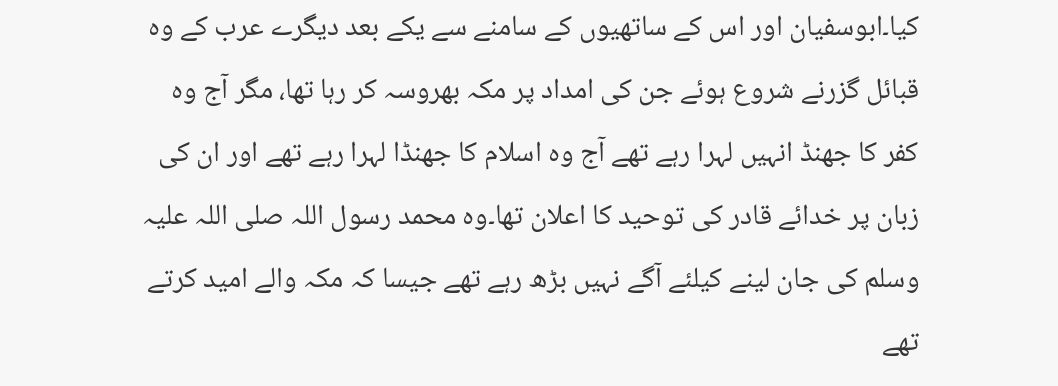کیا۔ابوسفیان اور اس کے ساتھیوں کے سامنے سے یکے بعد دیگرے عرب کے وہ قبائل گزرنے شروع ہوئے جن کی امداد پر مکہ بھروسہ کر رہا تھا، مگر آج وہ کفر کا جھنڈ انہیں لہرا رہے تھے آج وہ اسلام کا جھنڈا لہرا رہے تھے اور ان کی زبان پر خدائے قادر کی توحید کا اعلان تھا۔وہ محمد رسول اللہ صلی اللہ علیہ وسلم کی جان لینے کیلئے آگے نہیں بڑھ رہے تھے جیسا کہ مکہ والے امید کرتے تھے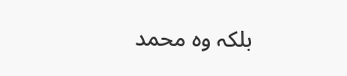بلکہ وہ محمد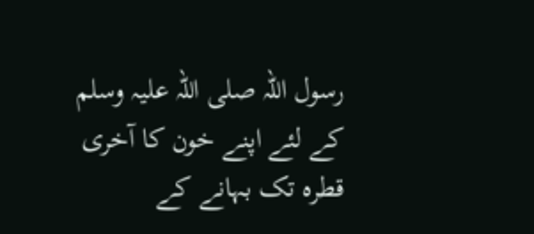رسول اللہ صلی اللہ علیہ وسلم کے لئے اپنے خون کا آخری قطرہ تک بہانے کے